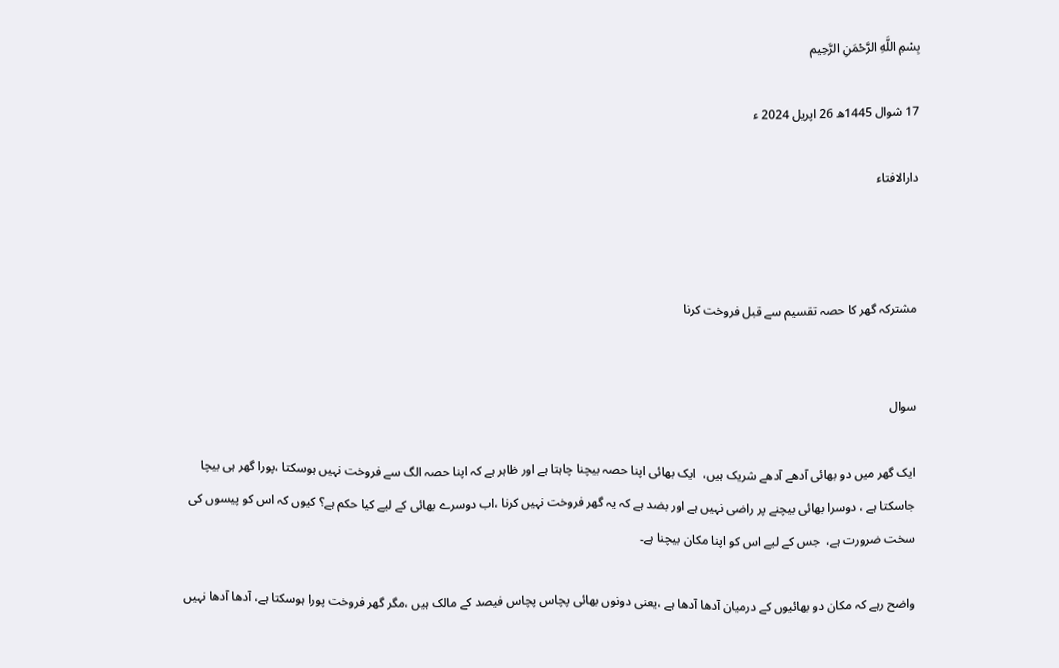بِسْمِ اللَّهِ الرَّحْمَنِ الرَّحِيم

17 شوال 1445ھ 26 اپریل 2024 ء

دارالافتاء



مشترکہ گھر کا حصہ تقسیم سے قبل فروخت کرنا


سوال

ایک گھر میں دو بھائی آدھے آدھے شریک ہیں،  ایک بھائی اپنا حصہ بیچنا چاہتا ہے اور ظاہر ہے کہ اپنا حصہ الگ سے فروخت نہیں ہوسکتا ،پورا گھر ہی بیچا جاسکتا ہے ، دوسرا بھائی بیچنے پر راضی نہیں ہے اور بضد ہے کہ یہ گھر فروخت نہیں کرنا ،اب دوسرے بھائی کے لیے کیا حکم ہے؟ کیوں کہ اس کو پیسوں کی سخت ضرورت ہے،  جس کے لیے اس کو اپنا مکان بیچنا ہے۔

واضح رہے کہ مکان دو بھائیوں کے درمیان آدھا آدھا ہے ،یعنی دونوں بھائی پچاس پچاس فیصد کے مالک ہیں ،مگر گھر فروخت پورا ہوسکتا ہے، آدھا آدھا نہیں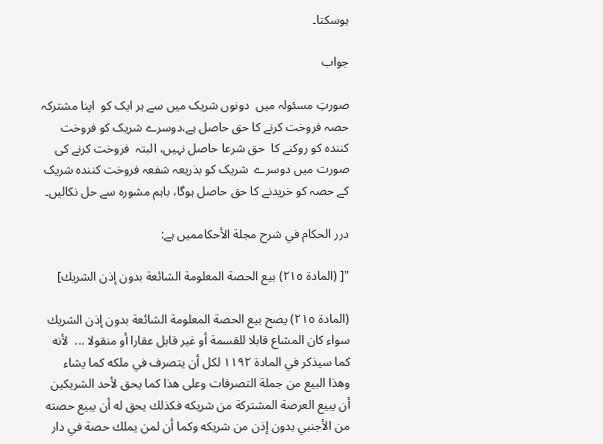ہوسکتا۔

جواب

صورتِ مسئولہ میں  دونوں شریک میں سے ہر ایک کو  اپنا مشترکہ حصہ فروخت کرنے کا حق حاصل ہے،دوسرے شریک کو فروخت کنندہ کو روکنے کا  حق شرعا حاصل نہیں، البتہ  فروخت کرنے کی صورت میں دوسرے  شریک کو بذریعہ شفعہ فروخت کنندہ شریک کے حصہ کو خریدنے کا حق حاصل ہوگا، باہم مشورہ سے حل نکالیں۔

درر الحكام في شرح مجلة الأحكاممیں ہے:

"[ (المادة ٢١٥) بيع الحصة المعلومة الشائعة بدون إذن الشريك]

(المادة ٢١٥) يصح بيع الحصة المعلومة الشائعة بدون إذن الشريك سواء كان المشاع قابلا للقسمة أو غير قابل عقارا أو منقولا ...  لأنه كما سيذكر في المادة ١١٩٢ لكل أن يتصرف في ملكه كما يشاء وهذا البيع من جملة التصرفات وعلى هذا كما يحق لأحد الشريكين أن يبيع العرصة المشتركة من شريكه فكذلك يحق له أن يبيع حصته من الأجنبي بدون إذن من شريكه وكما أن لمن يملك حصة في دار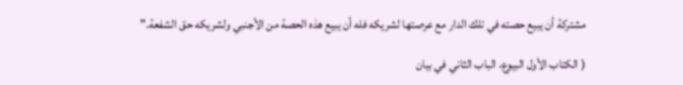مشتركة أن يبيع حصته في تلك الدار مع عرصتها لشريكه فله أن يبيع هذه الحصة من الأجنبي ولشريكه حق الشفعة."

( الكتاب الأول البيوع، الباب الثاني في بيان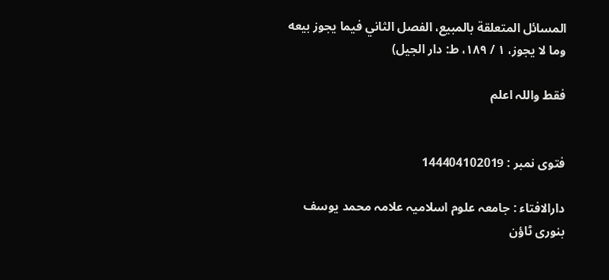المسائل المتعلقة بالمبيع، الفصل الثاني فيما يجوز بيعه وما لا يجوز، ١ / ١٨٩، ط: دار الجيل)

فقط واللہ اعلم


فتوی نمبر : 144404102019

دارالافتاء : جامعہ علوم اسلامیہ علامہ محمد یوسف بنوری ٹاؤن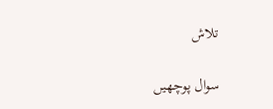تلاش

سوال پوچھیں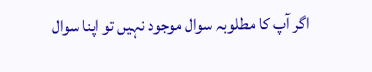اگر آپ کا مطلوبہ سوال موجود نہیں تو اپنا سوال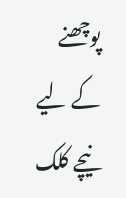پوچھنے کے لیے نیچے کلک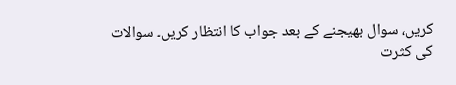کریں، سوال بھیجنے کے بعد جواب کا انتظار کریں۔ سوالات کی کثرت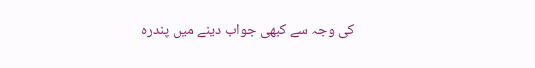کی وجہ سے کبھی جواب دینے میں پندرہ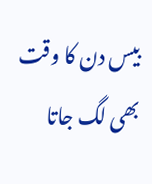بیس دن کا وقت بھی لگ جاتا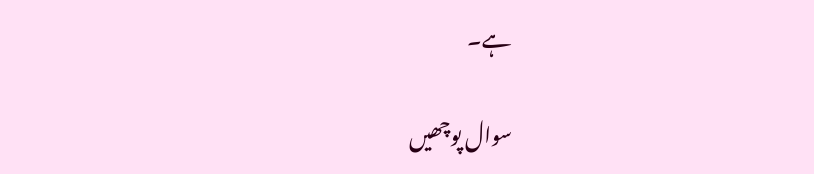ہے۔

سوال پوچھیں